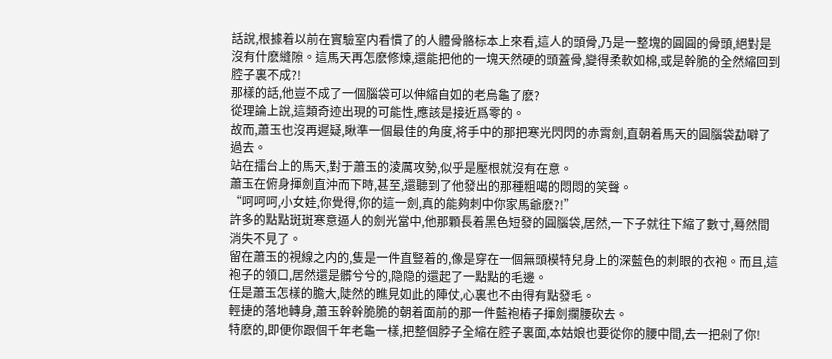話說,根據着以前在實驗室内看慣了的人體骨骼标本上來看,這人的頭骨,乃是一整塊的圓圓的骨頭,絕對是沒有什麽縫隙。這馬天再怎麽修煉,還能把他的一塊天然硬的頭蓋骨,變得柔軟如棉,或是幹脆的全然縮回到腔子裏不成?!
那樣的話,他豈不成了一個腦袋可以伸縮自如的老烏龜了麽?
從理論上說,這類奇迹出現的可能性,應該是接近爲零的。
故而,蕭玉也沒再遲疑,瞅準一個最佳的角度,将手中的那把寒光閃閃的赤霄劍,直朝着馬天的圓腦袋勐噼了過去。
站在擂台上的馬天,對于蕭玉的淩厲攻勢,似乎是壓根就沒有在意。
蕭玉在俯身揮劍直沖而下時,甚至,還聽到了他發出的那種粗噶的悶悶的笑聲。
“呵呵呵,小女娃,你覺得,你的這一劍,真的能夠刺中你家馬爺麽?!”
許多的點點斑斑寒意逼人的劍光當中,他那顆長着黑色短發的圓腦袋,居然,一下子就往下縮了數寸,蓦然間消失不見了。
留在蕭玉的視線之内的,隻是一件直豎着的,像是穿在一個無頭模特兒身上的深藍色的刺眼的衣袍。而且,這袍子的領口,居然還是髒兮兮的,隐隐的還起了一點點的毛邊。
任是蕭玉怎樣的膽大,陡然的瞧見如此的陣仗,心裏也不由得有點發毛。
輕捷的落地轉身,蕭玉幹幹脆脆的朝着面前的那一件藍袍樁子揮劍攔腰砍去。
特麽的,即便你跟個千年老龜一樣,把整個脖子全縮在腔子裏面,本姑娘也要從你的腰中間,去一把剁了你!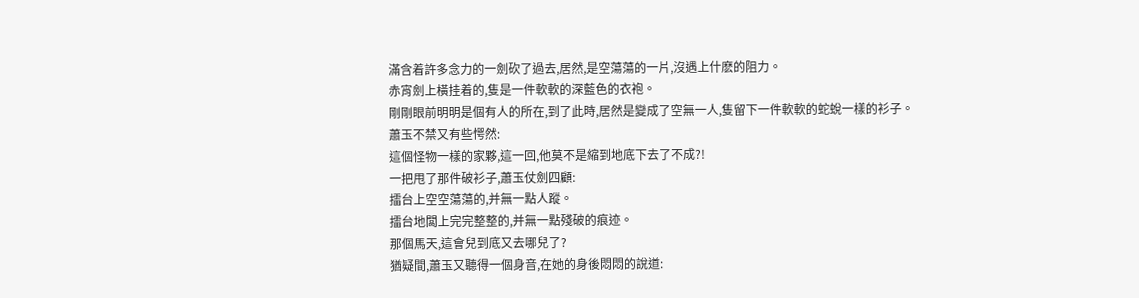滿含着許多念力的一劍砍了過去,居然,是空蕩蕩的一片,沒遇上什麽的阻力。
赤宵劍上橫挂着的,隻是一件軟軟的深藍色的衣袍。
剛剛眼前明明是個有人的所在,到了此時,居然是變成了空無一人,隻留下一件軟軟的蛇蛻一樣的衫子。
蕭玉不禁又有些愕然:
這個怪物一樣的家夥,這一回,他莫不是縮到地底下去了不成?!
一把甩了那件破衫子,蕭玉仗劍四顧:
擂台上空空蕩蕩的,并無一點人蹤。
擂台地闆上完完整整的,并無一點殘破的痕迹。
那個馬天,這會兒到底又去哪兒了?
猶疑間,蕭玉又聽得一個身音,在她的身後悶悶的說道: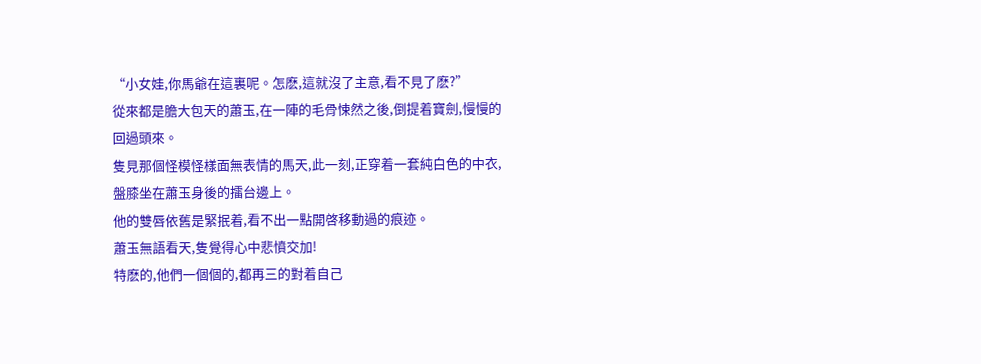“小女娃,你馬爺在這裏呢。怎麽,這就沒了主意,看不見了麽?”
從來都是膽大包天的蕭玉,在一陣的毛骨悚然之後,倒提着寶劍,慢慢的回過頭來。
隻見那個怪模怪樣面無表情的馬天,此一刻,正穿着一套純白色的中衣,盤膝坐在蕭玉身後的擂台邊上。
他的雙唇依舊是緊抿着,看不出一點開啓移動過的痕迹。
蕭玉無語看天,隻覺得心中悲憤交加!
特麽的,他們一個個的,都再三的對着自己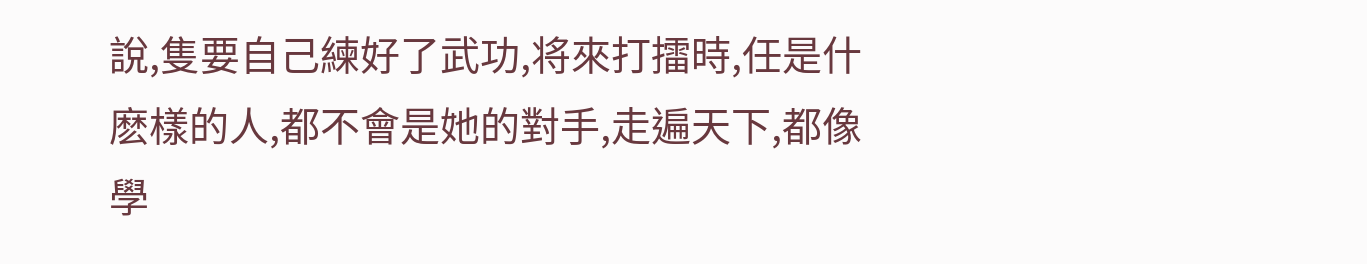說,隻要自己練好了武功,将來打擂時,任是什麽樣的人,都不會是她的對手,走遍天下,都像學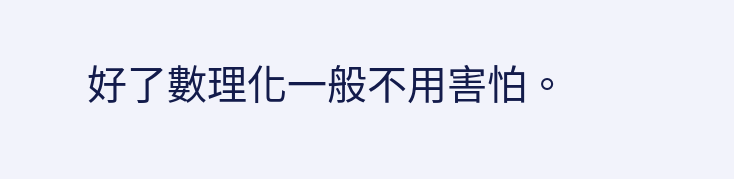好了數理化一般不用害怕。